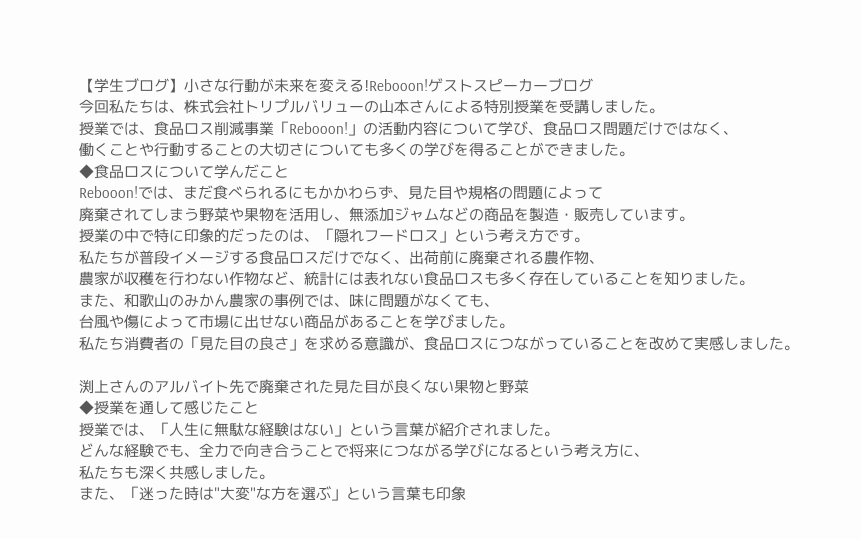【学生ブログ】小さな行動が未来を変える!Rebooon!ゲストスピーカーブログ
今回私たちは、株式会社トリプルバリューの山本さんによる特別授業を受講しました。
授業では、食品ロス削減事業「Rebooon!」の活動内容について学び、食品ロス問題だけではなく、
働くことや行動することの大切さについても多くの学びを得ることができました。
◆食品ロスについて学んだこと
Rebooon!では、まだ食べられるにもかかわらず、見た目や規格の問題によって
廃棄されてしまう野菜や果物を活用し、無添加ジャムなどの商品を製造・販売しています。
授業の中で特に印象的だったのは、「隠れフードロス」という考え方です。
私たちが普段イメージする食品ロスだけでなく、出荷前に廃棄される農作物、
農家が収穫を行わない作物など、統計には表れない食品ロスも多く存在していることを知りました。
また、和歌山のみかん農家の事例では、味に問題がなくても、
台風や傷によって市場に出せない商品があることを学びました。
私たち消費者の「見た目の良さ」を求める意識が、食品ロスにつながっていることを改めて実感しました。

渕上さんのアルバイト先で廃棄された見た目が良くない果物と野菜
◆授業を通して感じたこと
授業では、「人生に無駄な経験はない」という言葉が紹介されました。
どんな経験でも、全力で向き合うことで将来につながる学びになるという考え方に、
私たちも深く共感しました。
また、「迷った時は"大変"な方を選ぶ」という言葉も印象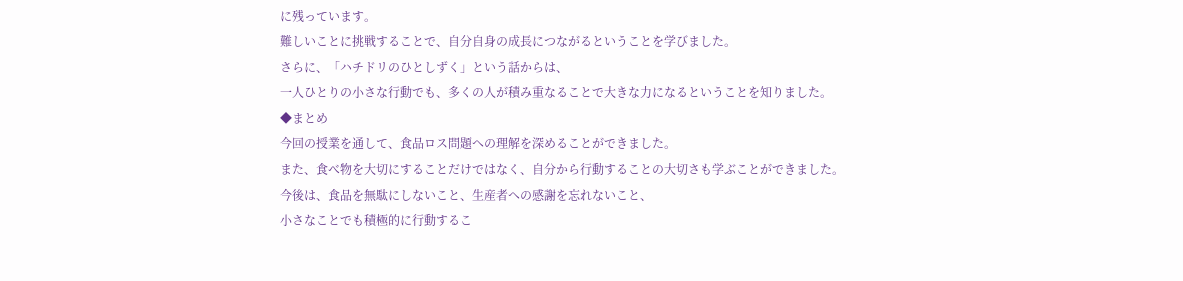に残っています。
難しいことに挑戦することで、自分自身の成長につながるということを学びました。
さらに、「ハチドリのひとしずく」という話からは、
一人ひとりの小さな行動でも、多くの人が積み重なることで大きな力になるということを知りました。
◆まとめ
今回の授業を通して、食品ロス問題への理解を深めることができました。
また、食べ物を大切にすることだけではなく、自分から行動することの大切さも学ぶことができました。
今後は、食品を無駄にしないこと、生産者への感謝を忘れないこと、
小さなことでも積極的に行動するこ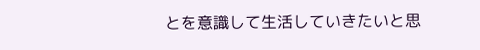とを意識して生活していきたいと思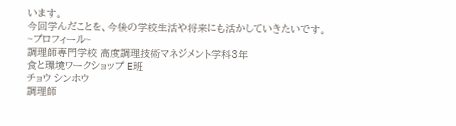います。
今回学んだことを、今後の学校生活や将来にも活かしていきたいです。
~プロフィール~
調理師専門学校 高度調理技術マネジメント学科3年
食と環境ワークショップ E班
チョウ シンホウ
調理師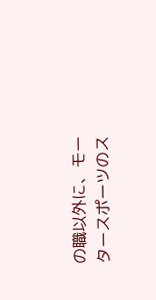の職以外に、モータースポーツのス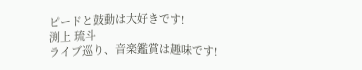ピードと鼓動は大好きです!
渕上 琉斗
ライブ巡り、音楽鑑賞は趣味です!